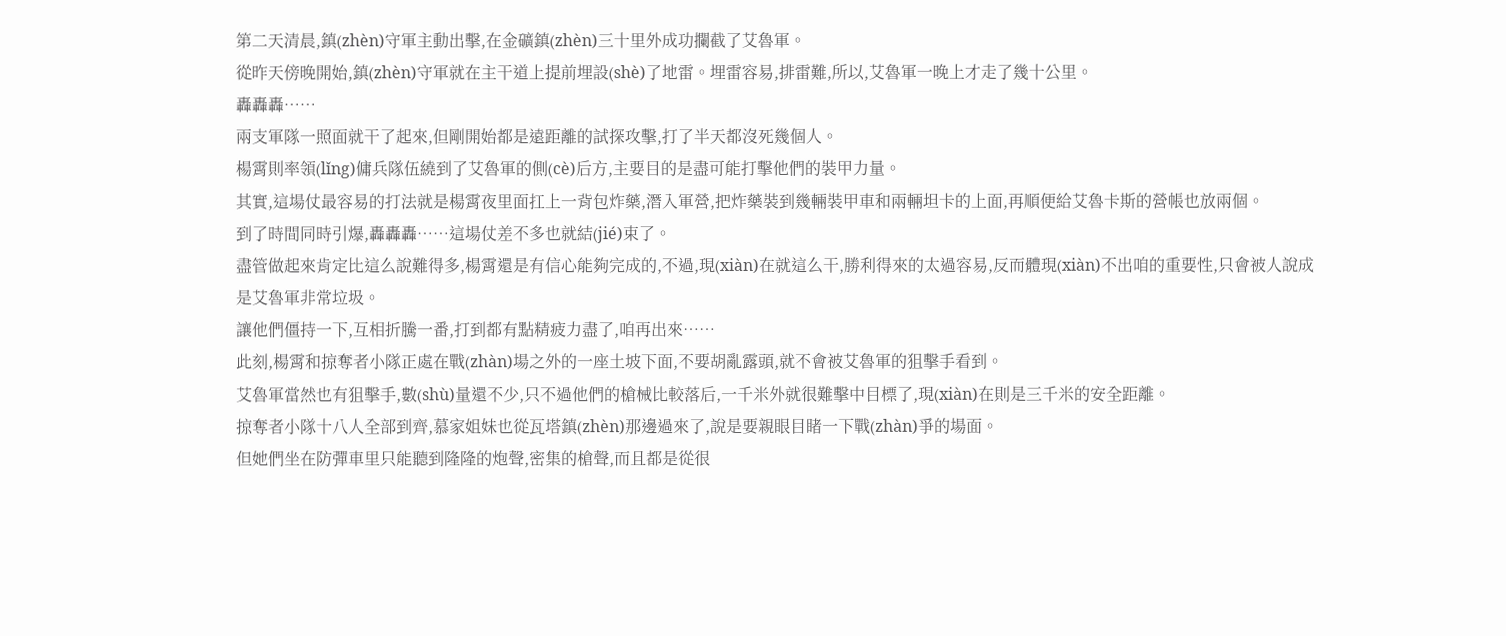第二天清晨,鎮(zhèn)守軍主動出擊,在金礦鎮(zhèn)三十里外成功攔截了艾魯軍。
從昨天傍晚開始,鎮(zhèn)守軍就在主干道上提前埋設(shè)了地雷。埋雷容易,排雷難,所以,艾魯軍一晚上才走了幾十公里。
轟轟轟……
兩支軍隊一照面就干了起來,但剛開始都是遠距離的試探攻擊,打了半天都沒死幾個人。
楊霄則率領(lǐng)傭兵隊伍繞到了艾魯軍的側(cè)后方,主要目的是盡可能打擊他們的裝甲力量。
其實,這場仗最容易的打法就是楊霄夜里面扛上一背包炸藥,潛入軍營,把炸藥裝到幾輛裝甲車和兩輛坦卡的上面,再順便給艾魯卡斯的營帳也放兩個。
到了時間同時引爆,轟轟轟……這場仗差不多也就結(jié)束了。
盡管做起來肯定比這么說難得多,楊霄還是有信心能夠完成的,不過,現(xiàn)在就這么干,勝利得來的太過容易,反而體現(xiàn)不出咱的重要性,只會被人說成是艾魯軍非常垃圾。
讓他們僵持一下,互相折騰一番,打到都有點精疲力盡了,咱再出來……
此刻,楊霄和掠奪者小隊正處在戰(zhàn)場之外的一座土坡下面,不要胡亂露頭,就不會被艾魯軍的狙擊手看到。
艾魯軍當然也有狙擊手,數(shù)量還不少,只不過他們的槍械比較落后,一千米外就很難擊中目標了,現(xiàn)在則是三千米的安全距離。
掠奪者小隊十八人全部到齊,慕家姐妹也從瓦塔鎮(zhèn)那邊過來了,說是要親眼目睹一下戰(zhàn)爭的場面。
但她們坐在防彈車里只能聽到隆隆的炮聲,密集的槍聲,而且都是從很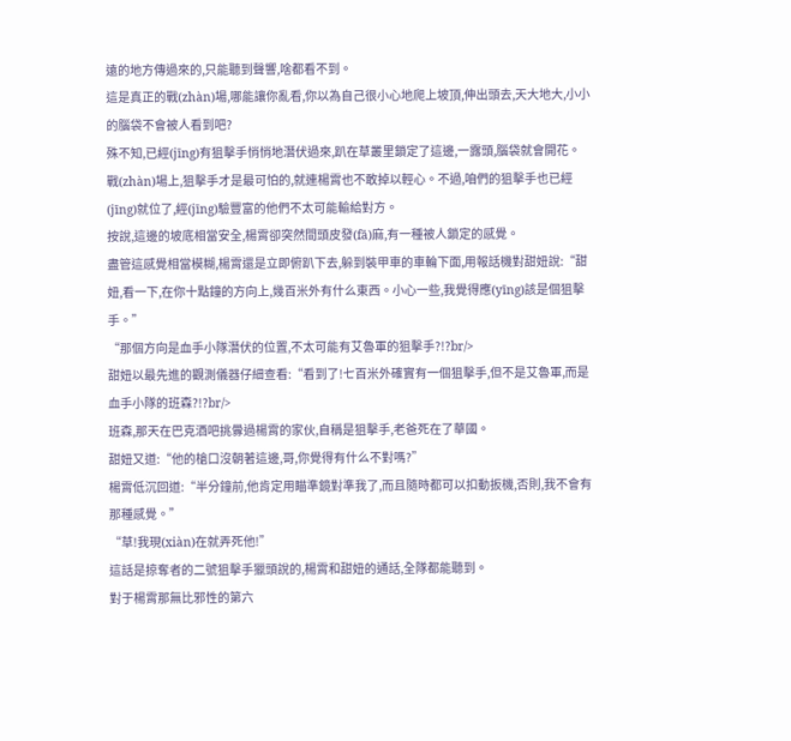遠的地方傳過來的,只能聽到聲響,啥都看不到。
這是真正的戰(zhàn)場,哪能讓你亂看,你以為自己很小心地爬上坡頂,伸出頭去,天大地大,小小的腦袋不會被人看到吧?
殊不知,已經(jīng)有狙擊手悄悄地潛伏過來,趴在草叢里鎖定了這邊,一露頭,腦袋就會開花。
戰(zhàn)場上,狙擊手才是最可怕的,就連楊霄也不敢掉以輕心。不過,咱們的狙擊手也已經(jīng)就位了,經(jīng)驗豐富的他們不太可能輸給對方。
按說,這邊的坡底相當安全,楊霄卻突然間頭皮發(fā)麻,有一種被人鎖定的感覺。
盡管這感覺相當模糊,楊霄還是立即俯趴下去,躲到裝甲車的車輪下面,用報話機對甜妞說:“甜妞,看一下,在你十點鐘的方向上,幾百米外有什么東西。小心一些,我覺得應(yīng)該是個狙擊手。”
“那個方向是血手小隊潛伏的位置,不太可能有艾魯軍的狙擊手?!?br/>
甜妞以最先進的觀測儀器仔細查看:“看到了!七百米外確實有一個狙擊手,但不是艾魯軍,而是血手小隊的班森?!?br/>
班森,那天在巴克酒吧挑釁過楊霄的家伙,自稱是狙擊手,老爸死在了華國。
甜妞又道:“他的槍口沒朝著這邊,哥,你覺得有什么不對嗎?”
楊霄低沉回道:“半分鐘前,他肯定用瞄準鏡對準我了,而且隨時都可以扣動扳機,否則,我不會有那種感覺。”
“草!我現(xiàn)在就弄死他!”
這話是掠奪者的二號狙擊手獵頭說的,楊霄和甜妞的通話,全隊都能聽到。
對于楊霄那無比邪性的第六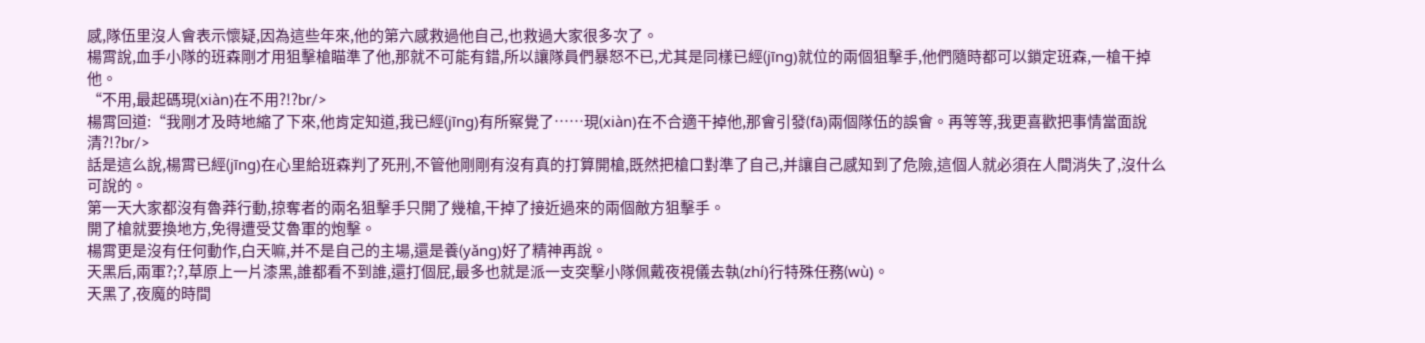感,隊伍里沒人會表示懷疑,因為這些年來,他的第六感救過他自己,也救過大家很多次了。
楊霄說,血手小隊的班森剛才用狙擊槍瞄準了他,那就不可能有錯,所以讓隊員們暴怒不已,尤其是同樣已經(jīng)就位的兩個狙擊手,他們隨時都可以鎖定班森,一槍干掉他。
“不用,最起碼現(xiàn)在不用?!?br/>
楊霄回道:“我剛才及時地縮了下來,他肯定知道,我已經(jīng)有所察覺了……現(xiàn)在不合適干掉他,那會引發(fā)兩個隊伍的誤會。再等等,我更喜歡把事情當面說清?!?br/>
話是這么說,楊霄已經(jīng)在心里給班森判了死刑,不管他剛剛有沒有真的打算開槍,既然把槍口對準了自己,并讓自己感知到了危險,這個人就必須在人間消失了,沒什么可說的。
第一天大家都沒有魯莽行動,掠奪者的兩名狙擊手只開了幾槍,干掉了接近過來的兩個敵方狙擊手。
開了槍就要換地方,免得遭受艾魯軍的炮擊。
楊霄更是沒有任何動作,白天嘛,并不是自己的主場,還是養(yǎng)好了精神再說。
天黑后,兩軍?;?,草原上一片漆黑,誰都看不到誰,還打個屁,最多也就是派一支突擊小隊佩戴夜視儀去執(zhí)行特殊任務(wù)。
天黑了,夜魔的時間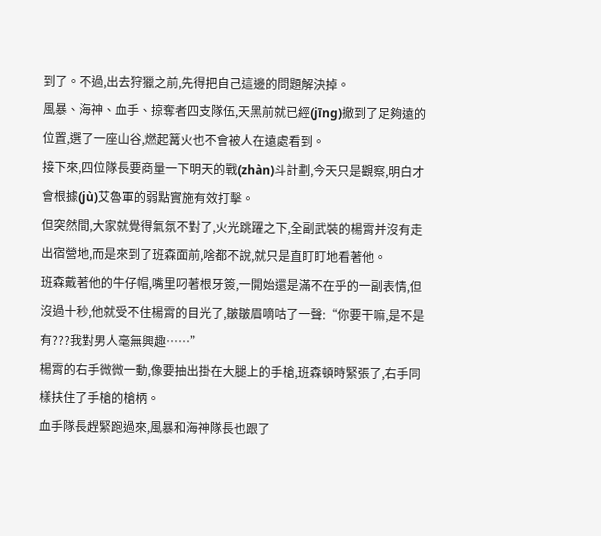到了。不過,出去狩獵之前,先得把自己這邊的問題解決掉。
風暴、海神、血手、掠奪者四支隊伍,天黑前就已經(jīng)撤到了足夠遠的位置,選了一座山谷,燃起篝火也不會被人在遠處看到。
接下來,四位隊長要商量一下明天的戰(zhàn)斗計劃,今天只是觀察,明白才會根據(jù)艾魯軍的弱點實施有效打擊。
但突然間,大家就覺得氣氛不對了,火光跳躍之下,全副武裝的楊霄并沒有走出宿營地,而是來到了班森面前,啥都不說,就只是直盯盯地看著他。
班森戴著他的牛仔帽,嘴里叼著根牙簽,一開始還是滿不在乎的一副表情,但沒過十秒,他就受不住楊霄的目光了,皺皺眉嘀咕了一聲:“你要干嘛,是不是有???我對男人毫無興趣……”
楊霄的右手微微一動,像要抽出掛在大腿上的手槍,班森頓時緊張了,右手同樣扶住了手槍的槍柄。
血手隊長趕緊跑過來,風暴和海神隊長也跟了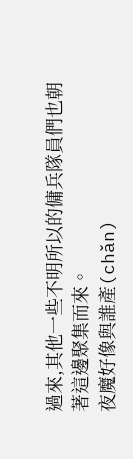過來,其他一些不明所以的傭兵隊員們也朝著這邊聚集而來。
夜魔好像與誰產(chǎn)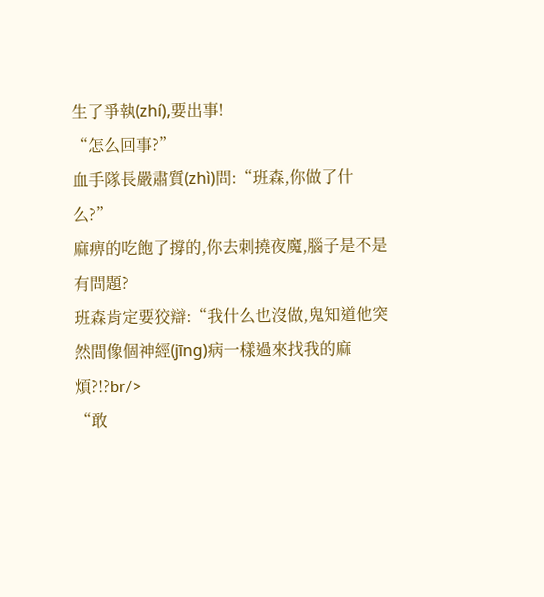生了爭執(zhí),要出事!
“怎么回事?”
血手隊長嚴肅質(zhì)問:“班森,你做了什么?”
麻痹的吃飽了撐的,你去刺撓夜魔,腦子是不是有問題?
班森肯定要狡辯:“我什么也沒做,鬼知道他突然間像個神經(jīng)病一樣過來找我的麻煩?!?br/>
“敢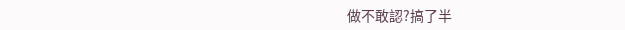做不敢認?搞了半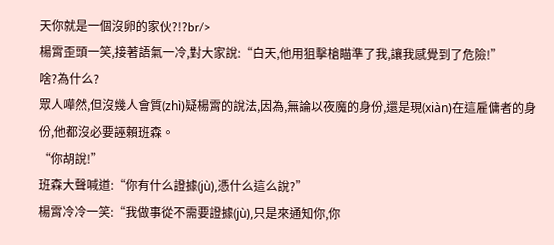天你就是一個沒卵的家伙?!?br/>
楊霄歪頭一笑,接著語氣一冷,對大家說:“白天,他用狙擊槍瞄準了我,讓我感覺到了危險!”
啥?為什么?
眾人嘩然,但沒幾人會質(zhì)疑楊霄的說法,因為,無論以夜魔的身份,還是現(xiàn)在這雇傭者的身份,他都沒必要誣賴班森。
“你胡說!”
班森大聲喊道:“你有什么證據(jù),憑什么這么說?”
楊霄冷冷一笑:“我做事從不需要證據(jù),只是來通知你,你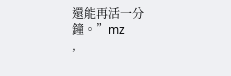還能再活一分鐘。”mz
,